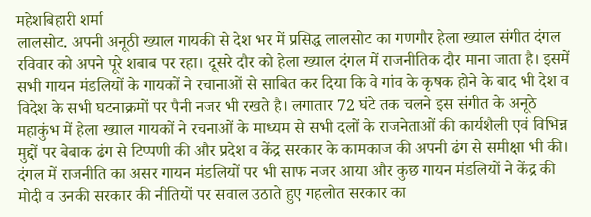महेशबिहारी शर्मा
लालसोट. अपनी अनूठी ख्याल गायकी से देश भर में प्रसिद्ध लालसोट का गणगौर हेला ख्याल संगीत दंगल रविवार को अपने पूरे शबाब पर रहा। दूसरे दौर को हेला ख्याल दंगल में राजनीतिक दौर माना जाता है। इसमें सभी गायन मंडलियों के गायकों ने रचानाओं से साबित कर दिया कि वे गांव के कृषक होने के बाद भी देश व विदेश के सभी घटनाक्रमों पर पैनी नजर भी रखते है। लगातार 72 घंटे तक चलने इस संगीत के अनूठे महाकुंभ में हेला ख्याल गायकों ने रचनाओं के माध्यम से सभी दलों के राजनेताओं की कार्यशैली एवं विभिन्न मुद्दों पर बेबाक ढंग से टिप्पणी की और प्रदेश व केंद्र सरकार के कामकाज की अपनी ढंग से समीक्षा भी की।
दंगल में राजनीति का असर गायन मंडलियों पर भी साफ नजर आया और कुछ गायन मंडलियों ने केंद्र की मोदी व उनकी सरकार की नीतियों पर सवाल उठाते हुए गहलोत सरकार का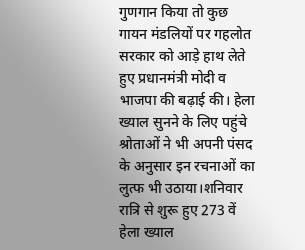गुणगान किया तो कुछ गायन मंडलियों पर गहलोत सरकार को आड़े हाथ लेते हुए प्रधानमंत्री मोदी व भाजपा की बढ़ाई की। हेला ख्याल सुनने के लिए पहुंचे श्रोताओं ने भी अपनी पंसद के अनुसार इन रचनाओं का लुत्फ भी उठाया।शनिवार रात्रि से शुरू हुए 273 वें हेला ख्याल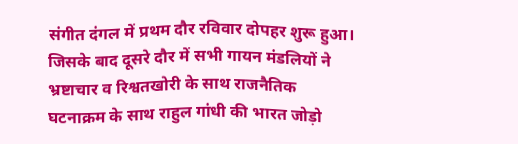संगीत दंगल में प्रथम दौर रविवार दोपहर शुरू हुआ। जिसके बाद दूसरे दौर में सभी गायन मंडलियों ने भ्रष्टाचार व रिश्वतखोरी के साथ राजनैतिक घटनाक्रम के साथ राहुल गांधी की भारत जोड़ो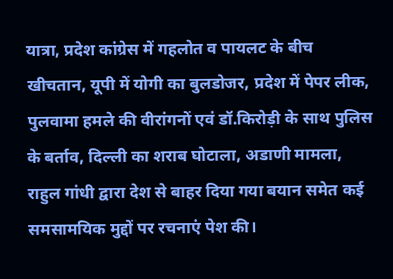यात्रा, प्रदेश कांग्रेस में गहलोत व पायलट के बीच खीचतान, यूपी में योगी का बुलडोजर, प्रदेश में पेपर लीक, पुलवामा हमले की वीरांगनों एवं डॉ.किरोड़ी के साथ पुलिस के बर्ताव, दिल्ली का शराब घोटाला, अडाणी मामला, राहुल गांधी द्वारा देश से बाहर दिया गया बयान समेत कई समसामयिक मुद्दों पर रचनाएं पेश की।